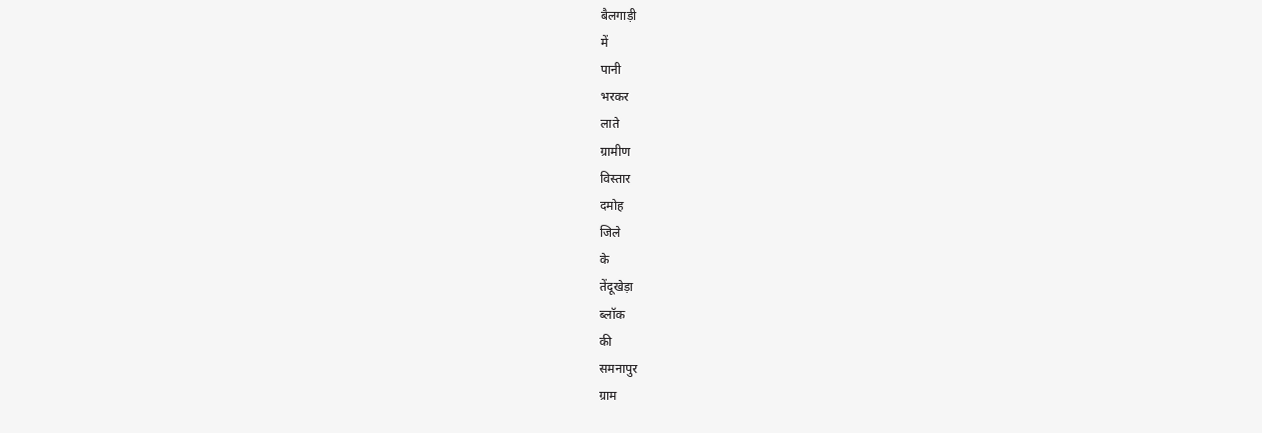बैलगाड़ी
में
पानी
भरकर
लाते
ग्रामीण
विस्तार
दमोह
जिले
के
तेंदूखेड़ा
ब्लॉक
की
समनापुर
ग्राम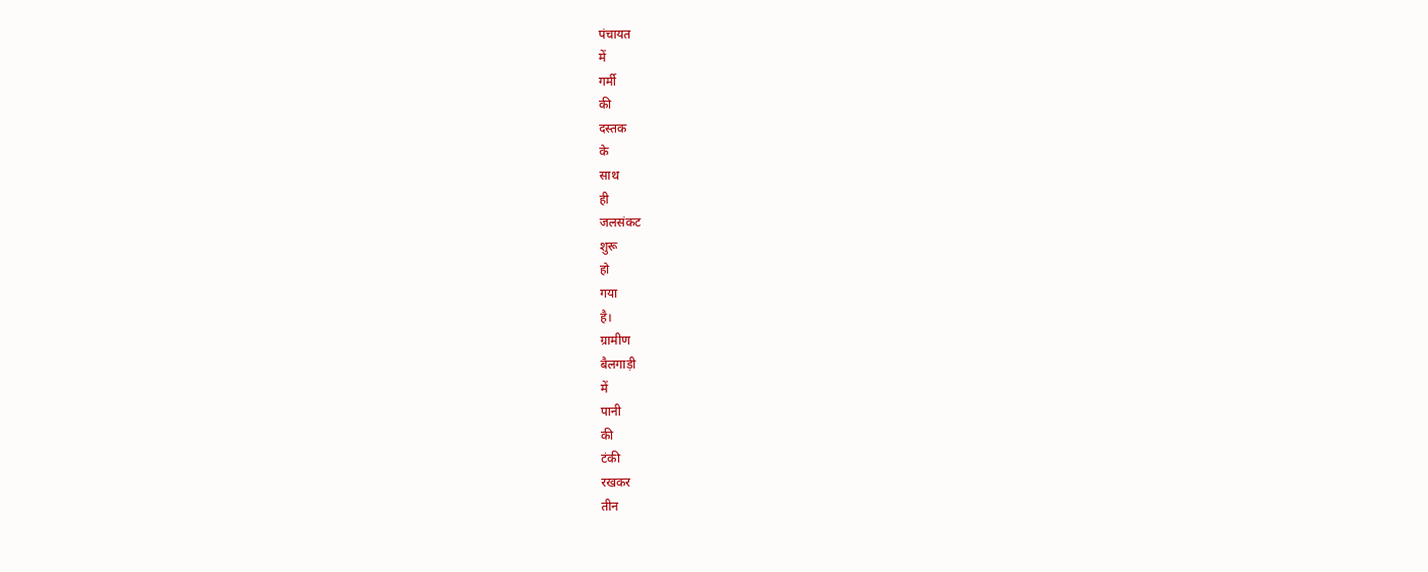पंचायत
में
गर्मी
की
दस्तक
के
साथ
ही
जलसंकट
शुरू
हो
गया
है।
ग्रामीण
बैलगाड़ी
में
पानी
की
टंकी
रखकर
तीन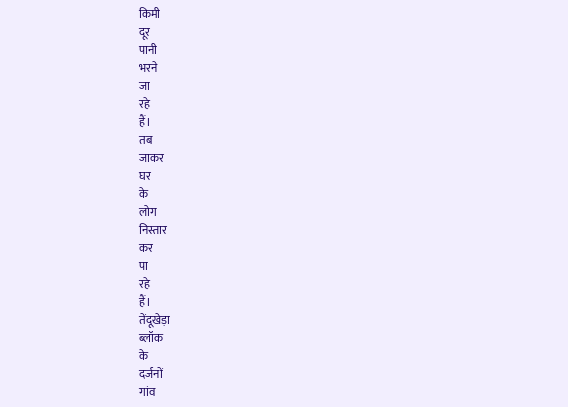किमी
दूर
पानी
भरने
जा
रहे
हैं।
तब
जाकर
घर
के
लोग
निस्तार
कर
पा
रहे
हैं।
तेंदूखेड़ा
ब्लॉक
के
दर्जनों
गांव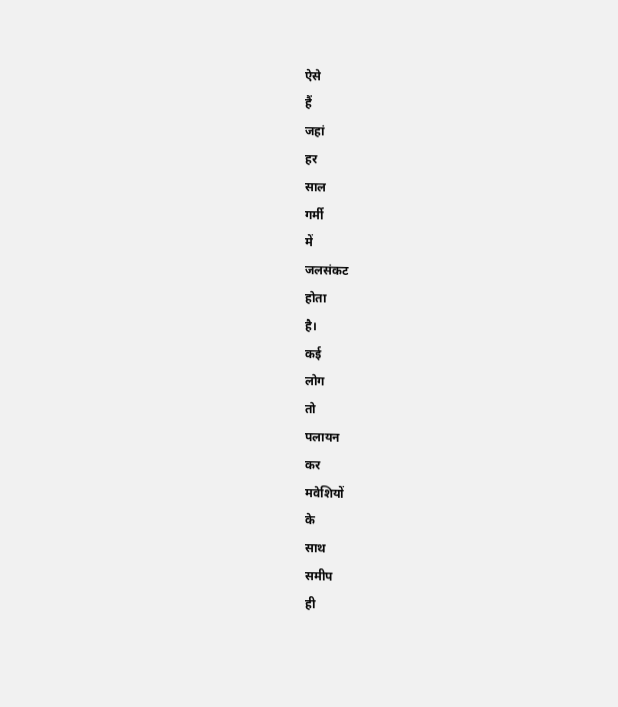ऐसे
हैं
जहां
हर
साल
गर्मी
में
जलसंकट
होता
है।
कई
लोग
तो
पलायन
कर
मवेशियों
के
साथ
समीप
ही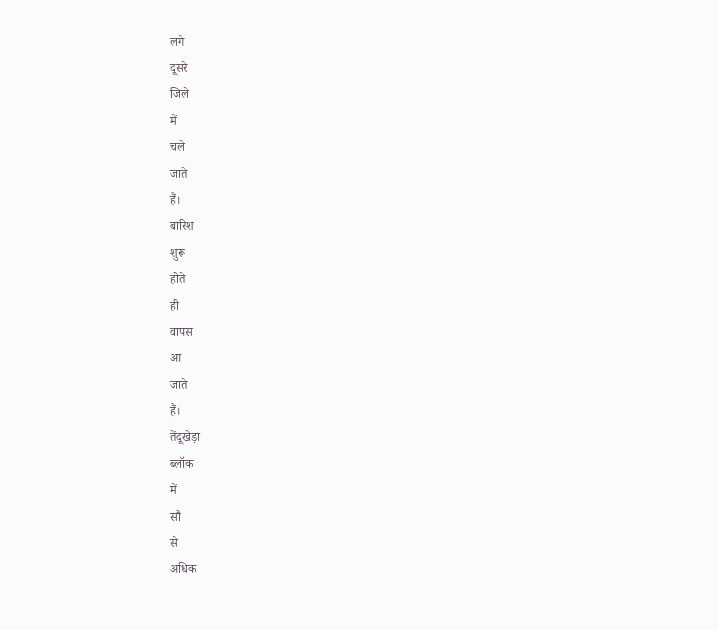लगे
दूसरे
जिले
में
चले
जाते
हैं।
बारिश
शुरू
होते
ही
वापस
आ
जाते
हैं।
तेंदूखेड़ा
ब्लॉक
में
सौ
से
अधिक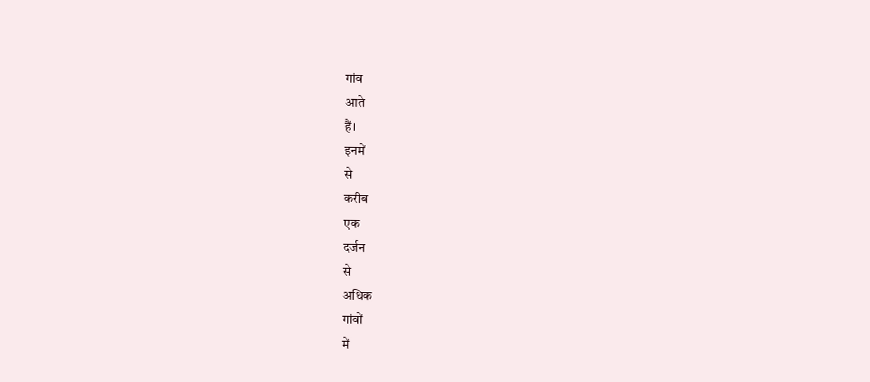गांव
आते
हैं।
इनमें
से
करीब
एक
दर्जन
से
अधिक
गांवों
में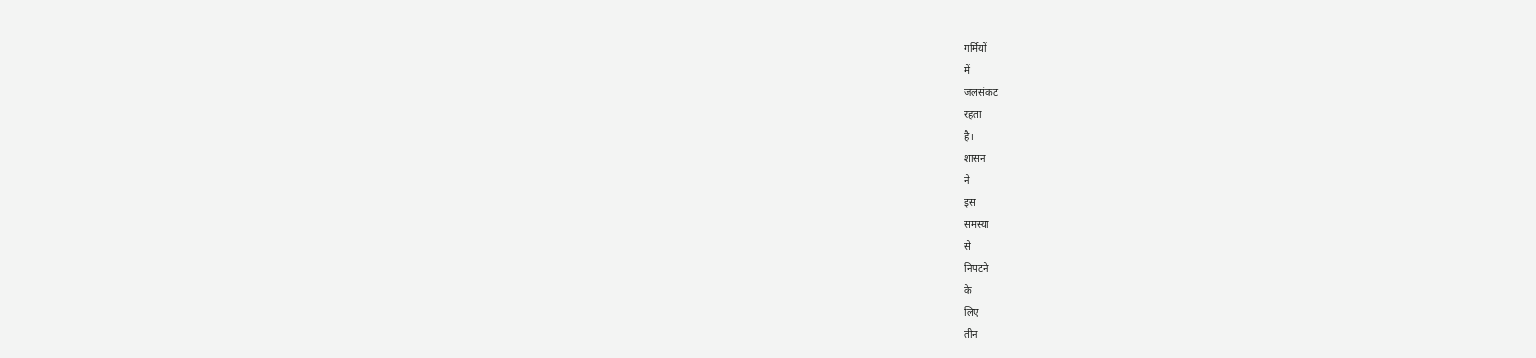गर्मियों
में
जलसंकट
रहता
है।
शासन
ने
इस
समस्या
से
निपटने
के
लिए
तीन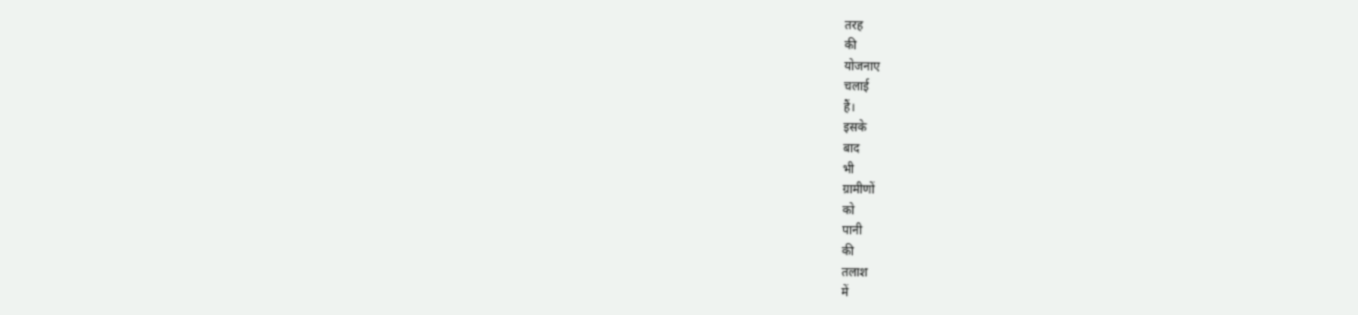तरह
की
योजनाए
चलाई
हैं।
इसके
बाद
भी
ग्रामीणों
को
पानी
की
तलाश
में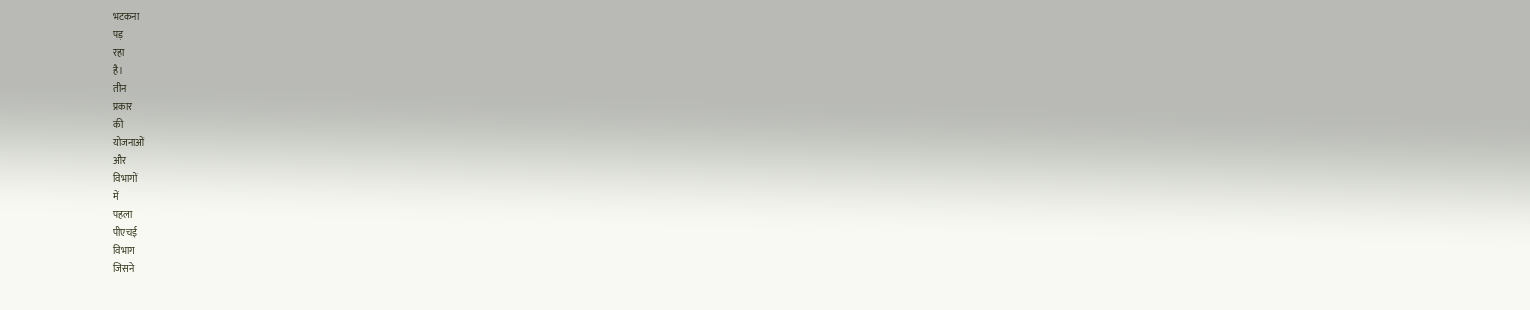भटकना
पड़
रहा
है।
तीन
प्रकार
की
योजनाओं
और
विभागों
में
पहला
पीएचई
विभाग
जिसने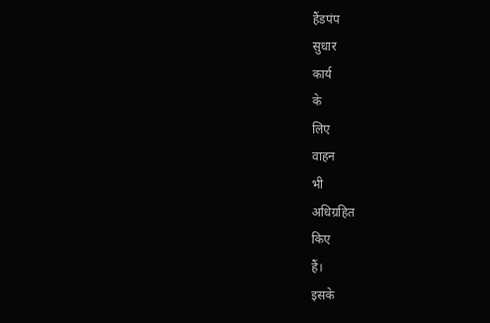हैंडपंप
सुधार
कार्य
के
लिए
वाहन
भी
अधिग्रहित
किए
हैं।
इसके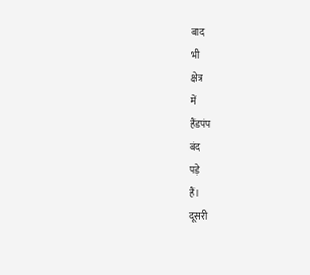बाद
भी
क्षेत्र
में
हैंडपंप
बंद
पड़े
हैं।
दूसरी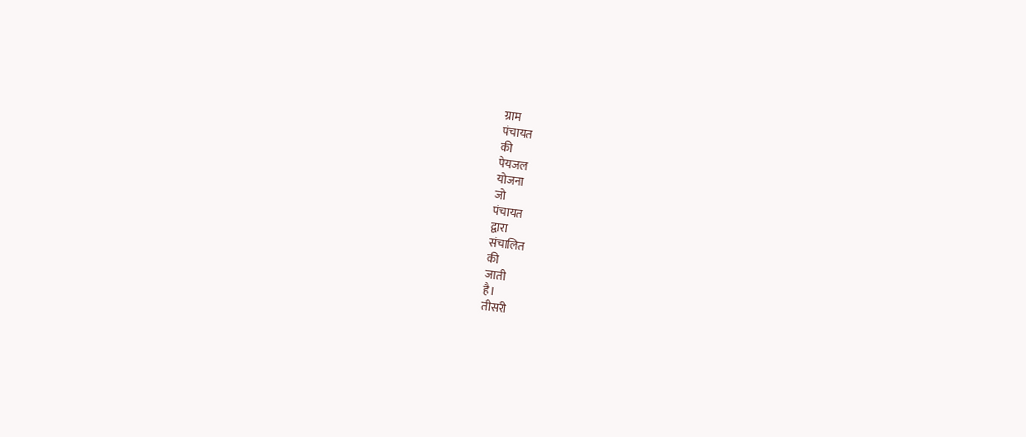ग्राम
पंचायत
की
पेयजल
योजना
जो
पंचायत
द्वारा
संचालित
की
जाती
है।
तीसरी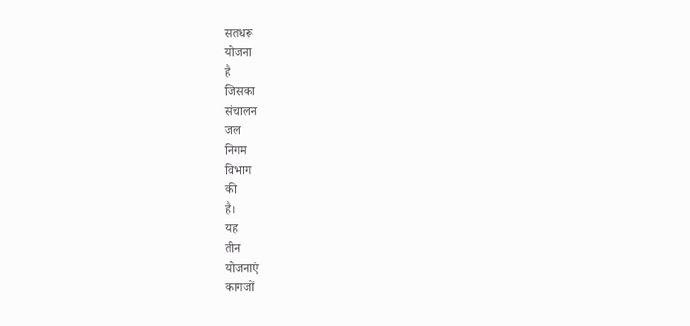सतधरू
योजना
है
जिसका
संचालन
जल
निगम
विभाग
की
है।
यह
तीन
योजनाएं
कागजों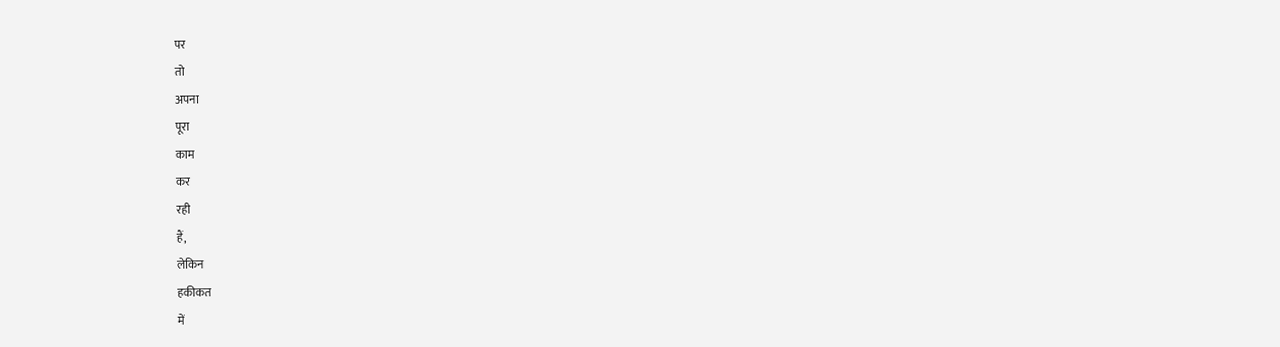पर
तो
अपना
पूरा
काम
कर
रही
हैं,
लेकिन
हकीकत
में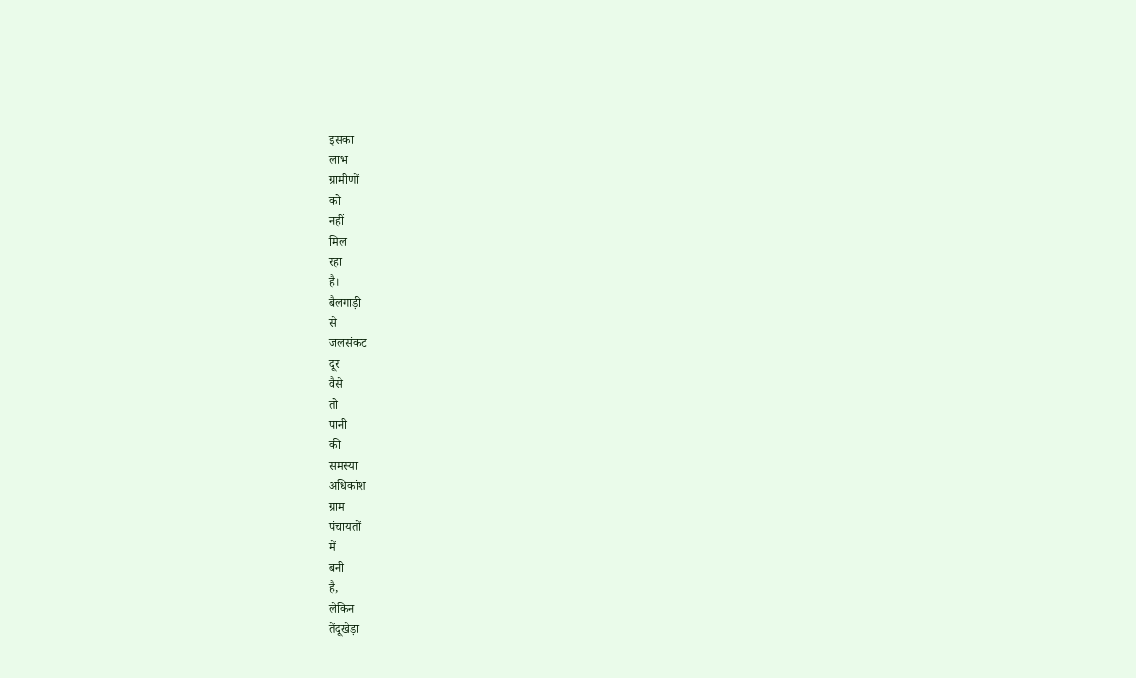इसका
लाभ
ग्रामीणों
को
नहीं
मिल
रहा
है।
बैलगाड़ी
से
जलसंकट
दूर
वैसे
तो
पानी
की
समस्या
अधिकांश
ग्राम
पंचायतों
में
बनी
है,
लेकिन
तेंदूखेड़ा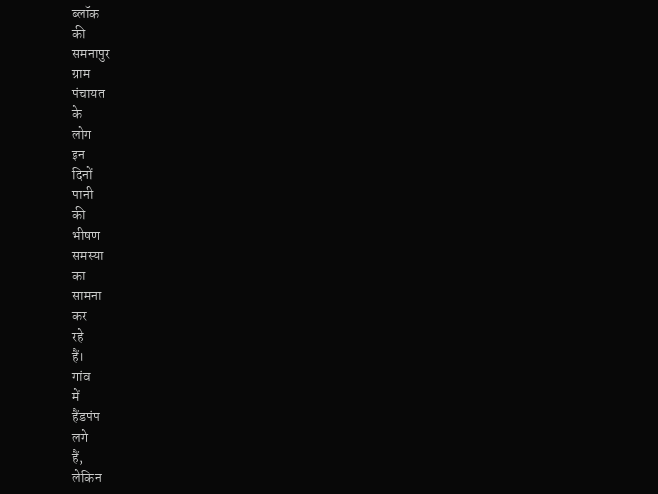ब्लॉक
की
समनापुर
ग्राम
पंचायत
के
लोग
इन
दिनों
पानी
की
भीषण
समस्या
का
सामना
कर
रहे
हैं।
गांव
में
हैंडपंप
लगे
हैं,
लेकिन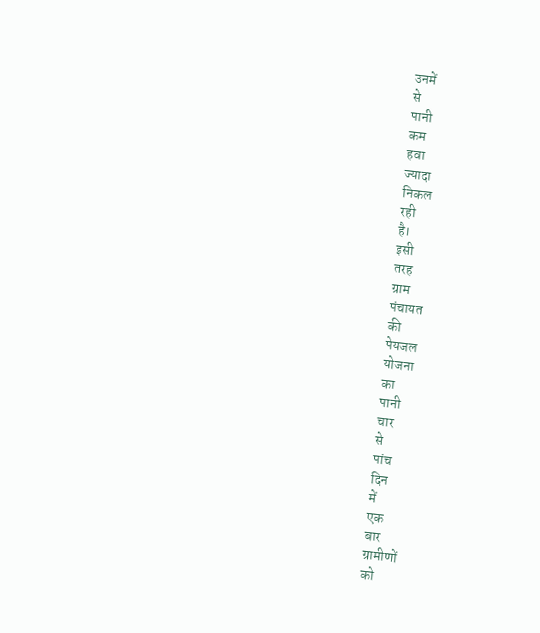उनमें
से
पानी
कम
हवा
ज्यादा
निकल
रही
है।
इसी
तरह
ग्राम
पंचायत
की
पेयजल
योजना
का
पानी
चार
से
पांच
दिन
में
एक
बार
ग्रामीणों
को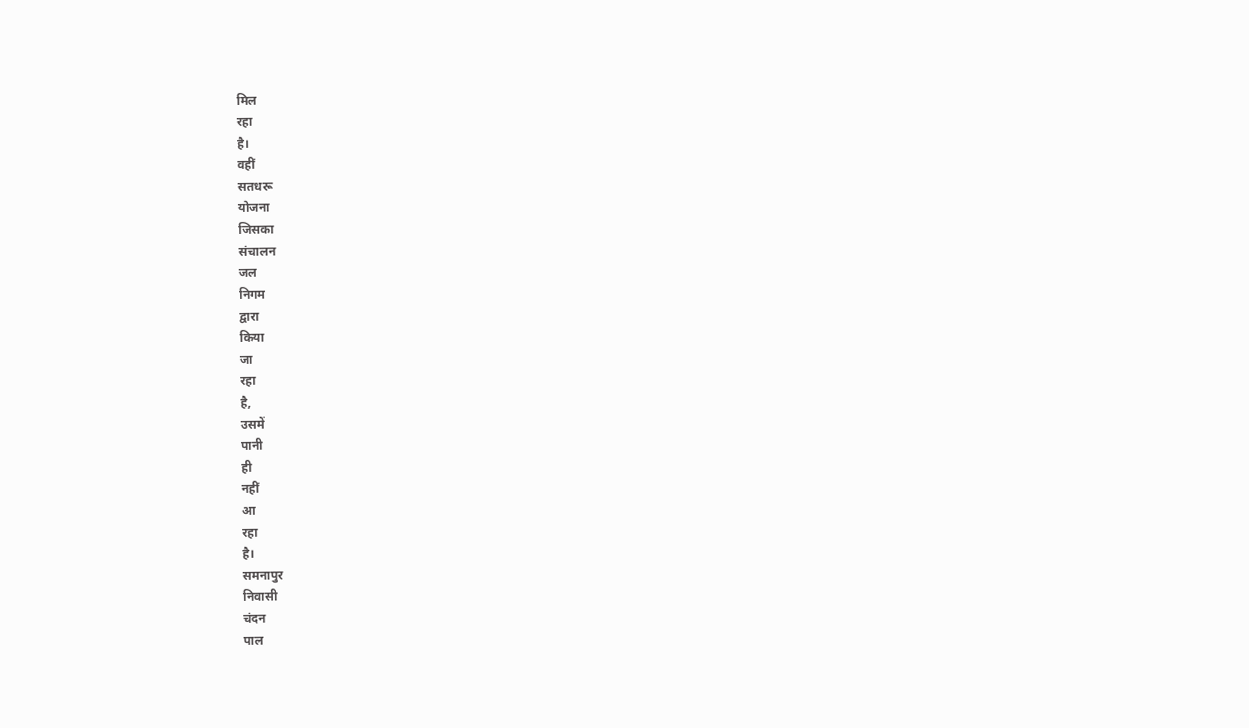मिल
रहा
है।
वहीं
सतधरू
योजना
जिसका
संचालन
जल
निगम
द्वारा
किया
जा
रहा
है,
उसमें
पानी
ही
नहीं
आ
रहा
है।
समनापुर
निवासी
चंदन
पाल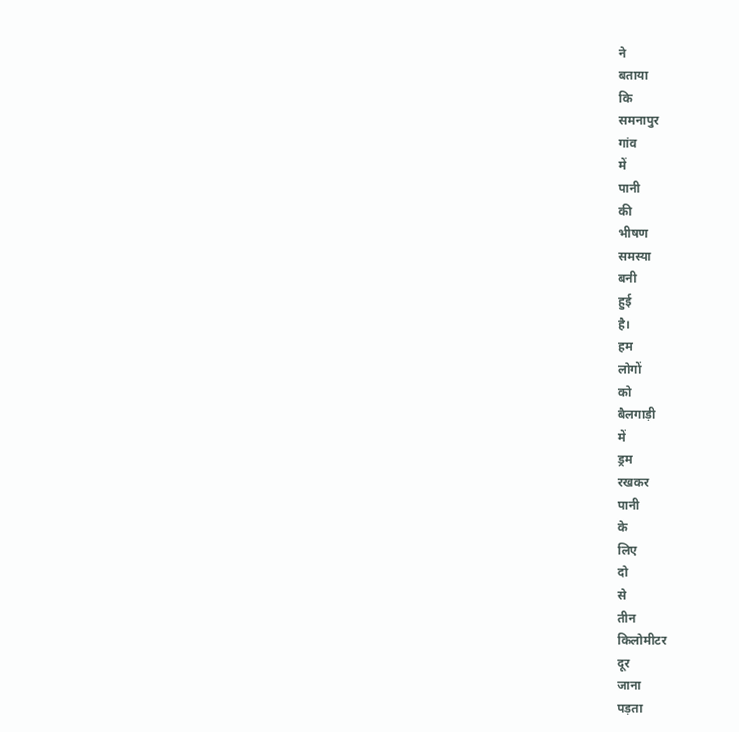ने
बताया
कि
समनापुर
गांव
में
पानी
की
भीषण
समस्या
बनी
हुई
है।
हम
लोगों
को
बैलगाड़ी
में
ड्रम
रखकर
पानी
के
लिए
दो
से
तीन
किलोमीटर
दूर
जाना
पड़ता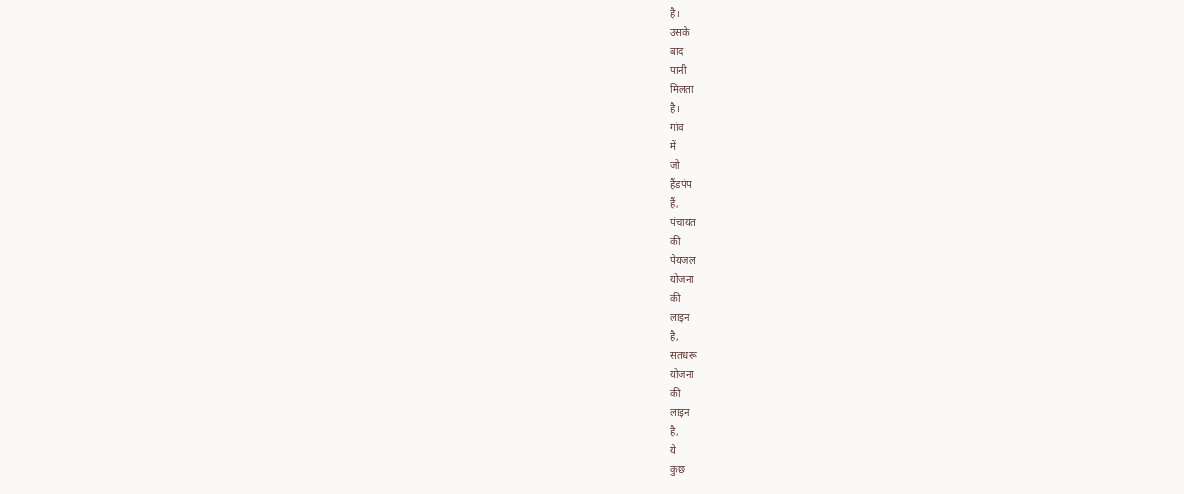है।
उसके
बाद
पानी
मिलता
है।
गांव
में
जो
हैंडपंप
हैं,
पंचायत
की
पेयजल
योजना
की
लाइन
है,
सतधरू
योजना
की
लाइन
है,
ये
कुछ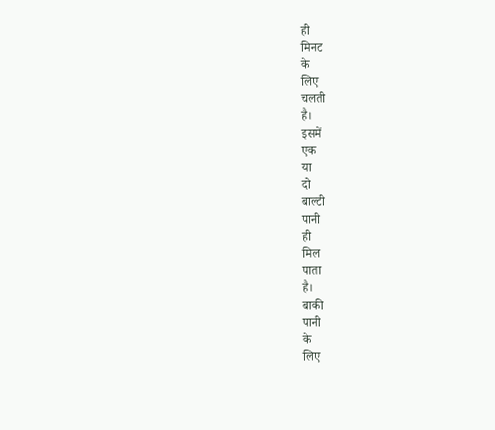ही
मिनट
के
लिए
चलती
है।
इसमें
एक
या
दो
बाल्टी
पानी
ही
मिल
पाता
है।
बाकी
पानी
के
लिए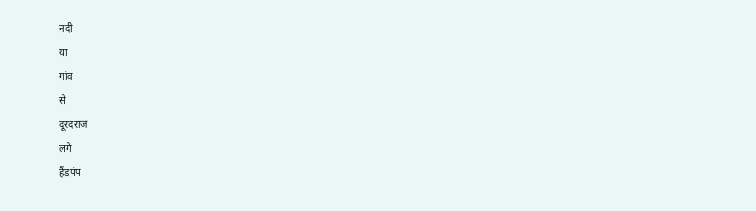नदी
या
गांव
से
दूरदराज
लगे
हैंडपंप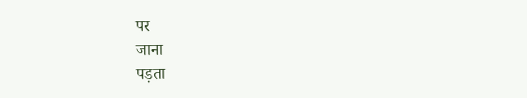पर
जाना
पड़ता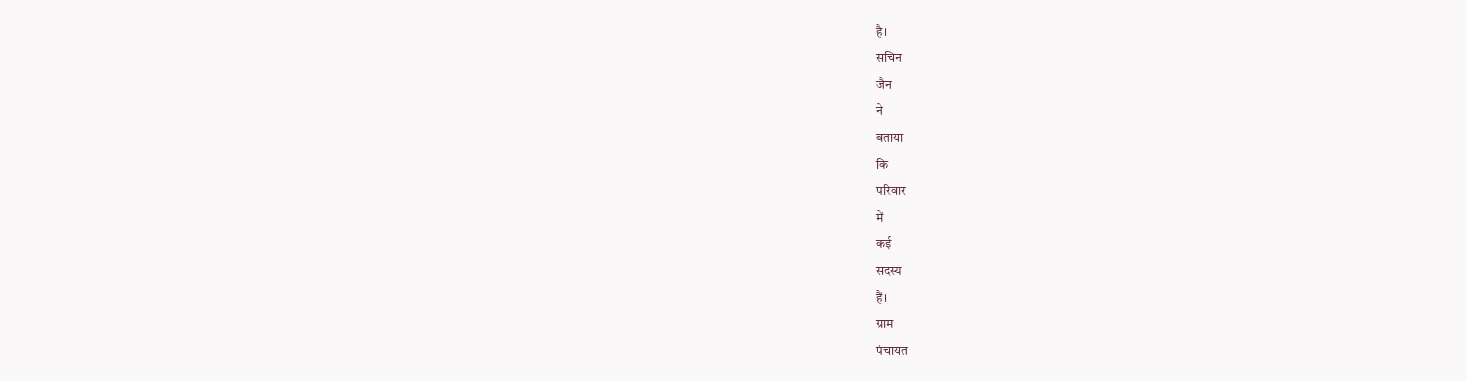है।
सचिन
जैन
ने
बताया
कि
परिवार
में
कई
सदस्य
हैं।
ग्राम
पंचायत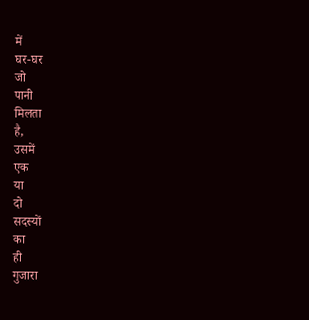में
घर-घर
जो
पानी
मिलता
है,
उसमें
एक
या
दो
सदस्यों
का
ही
गुजारा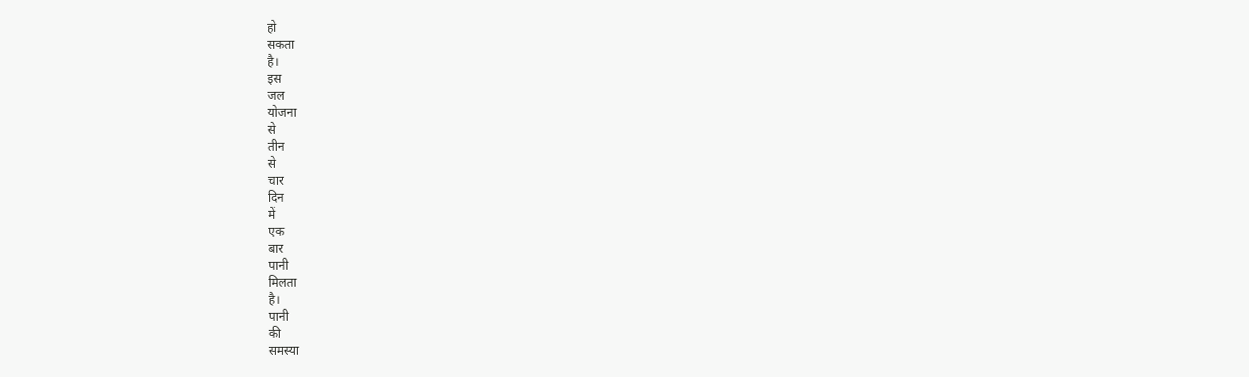हो
सकता
है।
इस
जल
योजना
से
तीन
से
चार
दिन
में
एक
बार
पानी
मिलता
है।
पानी
की
समस्या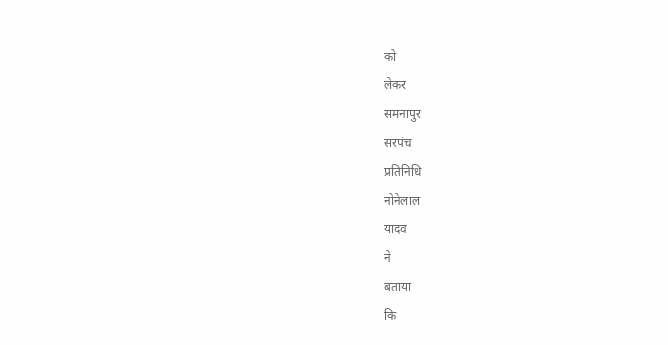को
लेकर
समनापुर
सरपंच
प्रतिनिधि
नोनेलाल
यादव
ने
बताया
कि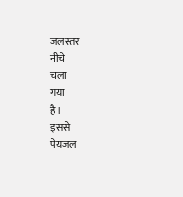जलस्तर
नीचे
चला
गया
है।
इससे
पेयजल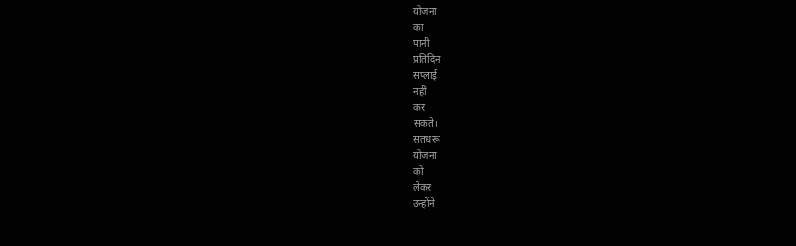योजना
का
पानी
प्रतिदिन
सप्लाई
नहीं
कर
सकते।
सतधरू
योजना
को
लेकर
उन्होंने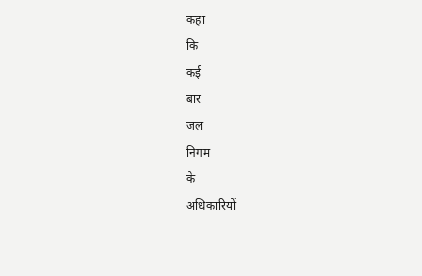कहा
कि
कई
बार
जल
निगम
के
अधिकारियों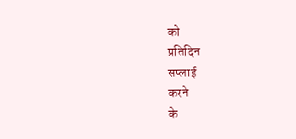को
प्रतिदिन
सप्लाई
करने
के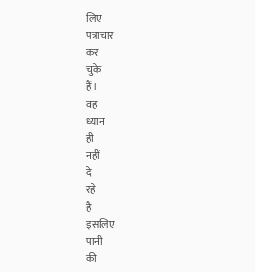लिए
पत्राचार
कर
चुके
हैं।
वह
ध्यान
ही
नहीं
दे
रहे
है
इसलिए
पानी
की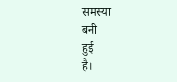समस्या
बनी
हुई
है।